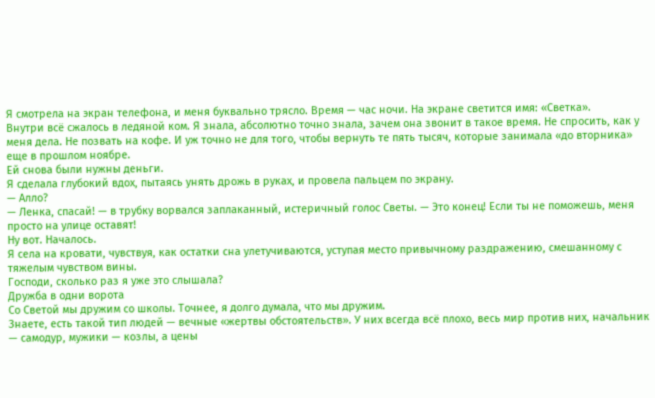Я смотрела на экран телефона, и меня буквально трясло. Время — час ночи. На экране светится имя: «Светка».
Внутри всё сжалось в ледяной ком. Я знала, абсолютно точно знала, зачем она звонит в такое время. Не спросить, как у меня дела. Не позвать на кофе. И уж точно не для того, чтобы вернуть те пять тысяч, которые занимала «до вторника» еще в прошлом ноябре.
Ей снова были нужны деньги.
Я сделала глубокий вдох, пытаясь унять дрожь в руках, и провела пальцем по экрану.
— Алло?
— Ленка, спасай! — в трубку ворвался заплаканный, истеричный голос Светы. — Это конец! Если ты не поможешь, меня просто на улице оставят!
Ну вот. Началось.
Я села на кровати, чувствуя, как остатки сна улетучиваются, уступая место привычному раздражению, смешанному с тяжелым чувством вины.
Господи, сколько раз я уже это слышала?
Дружба в одни ворота
Со Светой мы дружим со школы. Точнее, я долго думала, что мы дружим.
Знаете, есть такой тип людей — вечные «жертвы обстоятельств». У них всегда всё плохо, весь мир против них, начальник — самодур, мужики — козлы, а цены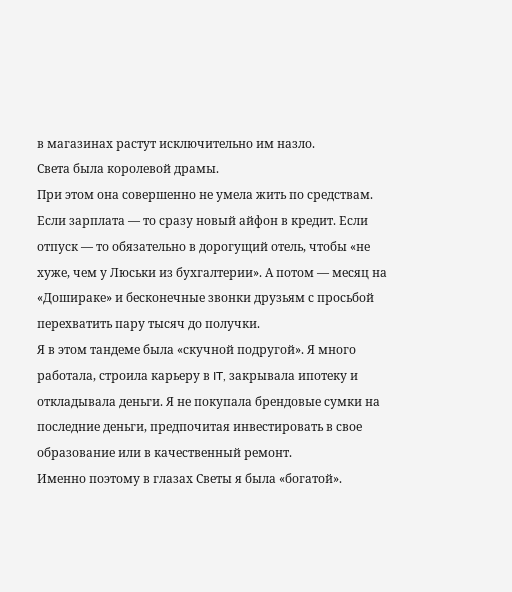в магазинах растут исключительно им назло.
Света была королевой драмы.
При этом она совершенно не умела жить по средствам. Если зарплата — то сразу новый айфон в кредит. Если отпуск — то обязательно в дорогущий отель, чтобы «не хуже, чем у Люськи из бухгалтерии». А потом — месяц на «Дошираке» и бесконечные звонки друзьям с просьбой перехватить пару тысяч до получки.
Я в этом тандеме была «скучной подругой». Я много работала, строила карьеру в IT, закрывала ипотеку и откладывала деньги. Я не покупала брендовые сумки на последние деньги, предпочитая инвестировать в свое образование или в качественный ремонт.
Именно поэтому в глазах Светы я была «богатой».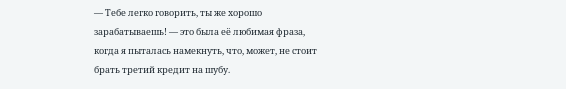— Тебе легко говорить, ты же хорошо зарабатываешь! — это была её любимая фраза, когда я пыталась намекнуть, что, может, не стоит брать третий кредит на шубу.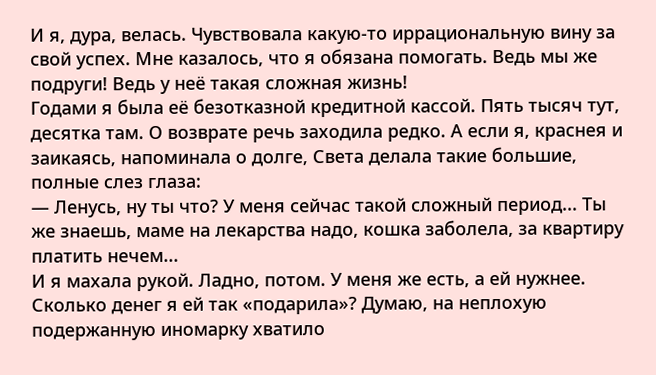И я, дура, велась. Чувствовала какую-то иррациональную вину за свой успех. Мне казалось, что я обязана помогать. Ведь мы же подруги! Ведь у неё такая сложная жизнь!
Годами я была её безотказной кредитной кассой. Пять тысяч тут, десятка там. О возврате речь заходила редко. А если я, краснея и заикаясь, напоминала о долге, Света делала такие большие, полные слез глаза:
— Ленусь, ну ты что? У меня сейчас такой сложный период... Ты же знаешь, маме на лекарства надо, кошка заболела, за квартиру платить нечем...
И я махала рукой. Ладно, потом. У меня же есть, а ей нужнее.
Сколько денег я ей так «подарила»? Думаю, на неплохую подержанную иномарку хватило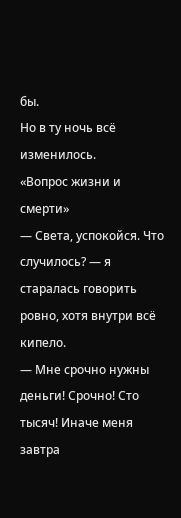бы.
Но в ту ночь всё изменилось.
«Вопрос жизни и смерти»
— Света, успокойся. Что случилось? — я старалась говорить ровно, хотя внутри всё кипело.
— Мне срочно нужны деньги! Срочно! Сто тысяч! Иначе меня завтра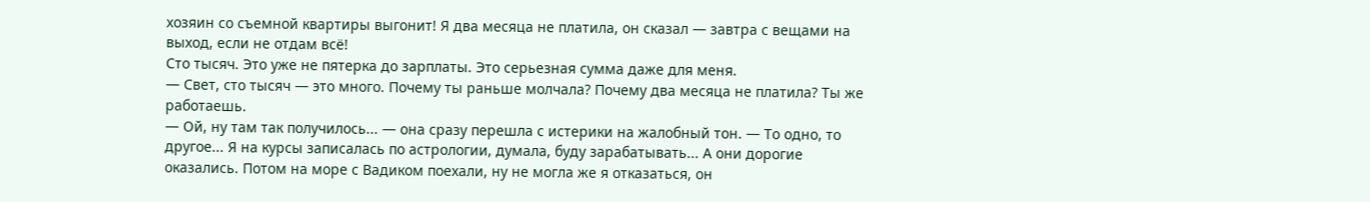хозяин со съемной квартиры выгонит! Я два месяца не платила, он сказал — завтра с вещами на выход, если не отдам всё!
Сто тысяч. Это уже не пятерка до зарплаты. Это серьезная сумма даже для меня.
— Свет, сто тысяч — это много. Почему ты раньше молчала? Почему два месяца не платила? Ты же работаешь.
— Ой, ну там так получилось... — она сразу перешла с истерики на жалобный тон. — То одно, то другое... Я на курсы записалась по астрологии, думала, буду зарабатывать... А они дорогие оказались. Потом на море с Вадиком поехали, ну не могла же я отказаться, он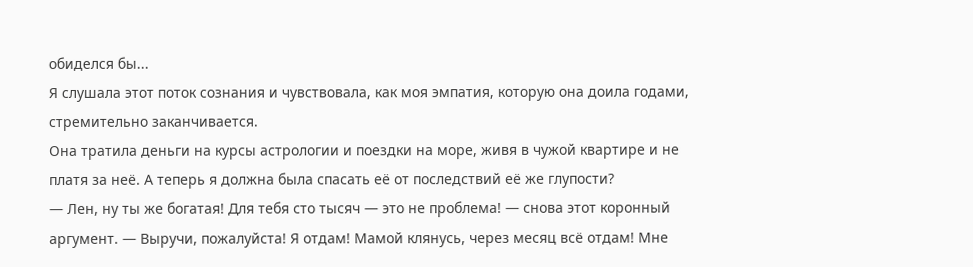обиделся бы...
Я слушала этот поток сознания и чувствовала, как моя эмпатия, которую она доила годами, стремительно заканчивается.
Она тратила деньги на курсы астрологии и поездки на море, живя в чужой квартире и не платя за неё. А теперь я должна была спасать её от последствий её же глупости?
— Лен, ну ты же богатая! Для тебя сто тысяч — это не проблема! — снова этот коронный аргумент. — Выручи, пожалуйста! Я отдам! Мамой клянусь, через месяц всё отдам! Мне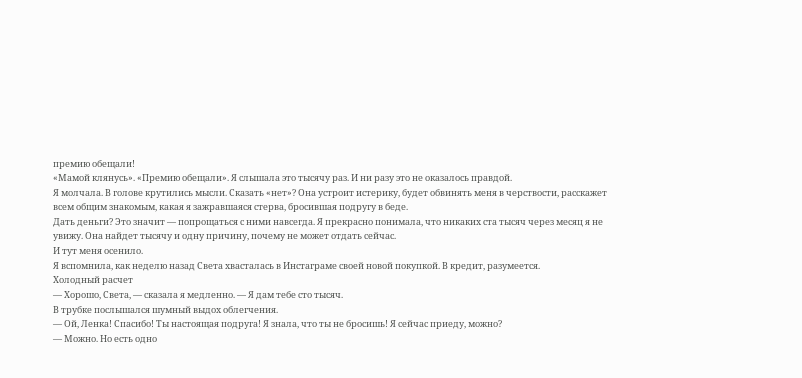премию обещали!
«Мамой клянусь». «Премию обещали». Я слышала это тысячу раз. И ни разу это не оказалось правдой.
Я молчала. В голове крутились мысли. Сказать «нет»? Она устроит истерику, будет обвинять меня в черствости, расскажет всем общим знакомым, какая я зажравшаяся стерва, бросившая подругу в беде.
Дать деньги? Это значит — попрощаться с ними навсегда. Я прекрасно понимала, что никаких ста тысяч через месяц я не увижу. Она найдет тысячу и одну причину, почему не может отдать сейчас.
И тут меня осенило.
Я вспомнила, как неделю назад Света хвасталась в Инстаграме своей новой покупкой. В кредит, разумеется.
Холодный расчет
— Хорошо, Света, — сказала я медленно. — Я дам тебе сто тысяч.
В трубке послышался шумный выдох облегчения.
— Ой, Ленка! Спасибо! Ты настоящая подруга! Я знала, что ты не бросишь! Я сейчас приеду, можно?
— Можно. Но есть одно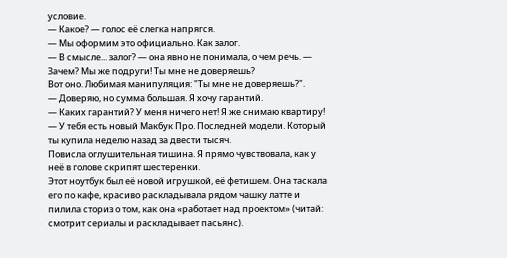условие.
— Какое? — голос её слегка напрягся.
— Мы оформим это официально. Как залог.
— В смысле... залог? — она явно не понимала, о чем речь. — Зачем? Мы же подруги! Ты мне не доверяешь?
Вот оно. Любимая манипуляция: "Ты мне не доверяешь?".
— Доверяю, но сумма большая. Я хочу гарантий.
— Каких гарантий? У меня ничего нет! Я же снимаю квартиру!
— У тебя есть новый Макбук Про. Последней модели. Который ты купила неделю назад за двести тысяч.
Повисла оглушительная тишина. Я прямо чувствовала, как у неё в голове скрипят шестеренки.
Этот ноутбук был её новой игрушкой, её фетишем. Она таскала его по кафе, красиво раскладывала рядом чашку латте и пилила сториз о том, как она «работает над проектом» (читай: смотрит сериалы и раскладывает пасьянс).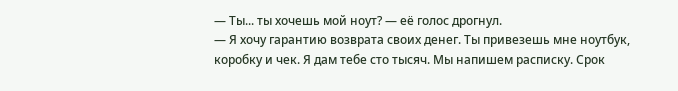— Ты... ты хочешь мой ноут? — её голос дрогнул.
— Я хочу гарантию возврата своих денег. Ты привезешь мне ноутбук, коробку и чек. Я дам тебе сто тысяч. Мы напишем расписку. Срок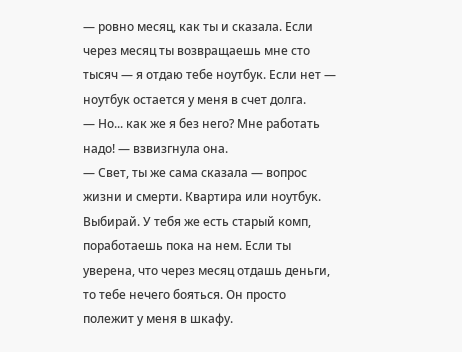— ровно месяц, как ты и сказала. Если через месяц ты возвращаешь мне сто тысяч — я отдаю тебе ноутбук. Если нет — ноутбук остается у меня в счет долга.
— Но... как же я без него? Мне работать надо! — взвизгнула она.
— Свет, ты же сама сказала — вопрос жизни и смерти. Квартира или ноутбук. Выбирай. У тебя же есть старый комп, поработаешь пока на нем. Если ты уверена, что через месяц отдашь деньги, то тебе нечего бояться. Он просто полежит у меня в шкафу.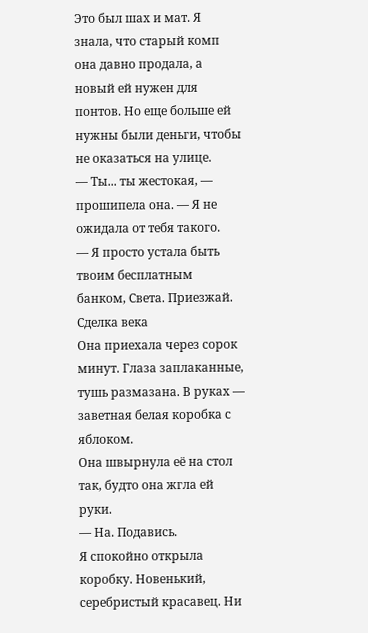Это был шах и мат. Я знала, что старый комп она давно продала, а новый ей нужен для понтов. Но еще больше ей нужны были деньги, чтобы не оказаться на улице.
— Ты... ты жестокая, — прошипела она. — Я не ожидала от тебя такого.
— Я просто устала быть твоим бесплатным банком, Света. Приезжай.
Сделка века
Она приехала через сорок минут. Глаза заплаканные, тушь размазана. В руках — заветная белая коробка с яблоком.
Она швырнула её на стол так, будто она жгла ей руки.
— На. Подавись.
Я спокойно открыла коробку. Новенький, серебристый красавец. Ни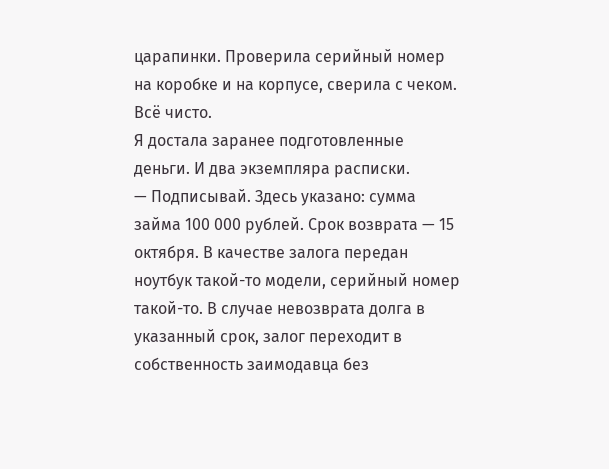царапинки. Проверила серийный номер на коробке и на корпусе, сверила с чеком. Всё чисто.
Я достала заранее подготовленные деньги. И два экземпляра расписки.
— Подписывай. Здесь указано: сумма займа 100 000 рублей. Срок возврата — 15 октября. В качестве залога передан ноутбук такой-то модели, серийный номер такой-то. В случае невозврата долга в указанный срок, залог переходит в собственность заимодавца без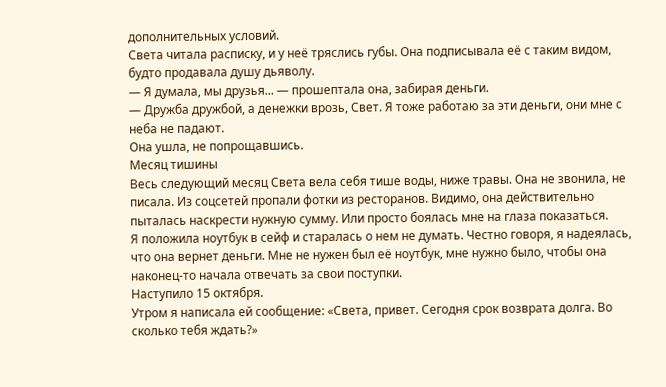дополнительных условий.
Света читала расписку, и у неё тряслись губы. Она подписывала её с таким видом, будто продавала душу дьяволу.
— Я думала, мы друзья... — прошептала она, забирая деньги.
— Дружба дружбой, а денежки врозь, Свет. Я тоже работаю за эти деньги, они мне с неба не падают.
Она ушла, не попрощавшись.
Месяц тишины
Весь следующий месяц Света вела себя тише воды, ниже травы. Она не звонила, не писала. Из соцсетей пропали фотки из ресторанов. Видимо, она действительно пыталась наскрести нужную сумму. Или просто боялась мне на глаза показаться.
Я положила ноутбук в сейф и старалась о нем не думать. Честно говоря, я надеялась, что она вернет деньги. Мне не нужен был её ноутбук, мне нужно было, чтобы она наконец-то начала отвечать за свои поступки.
Наступило 15 октября.
Утром я написала ей сообщение: «Света, привет. Сегодня срок возврата долга. Во сколько тебя ждать?»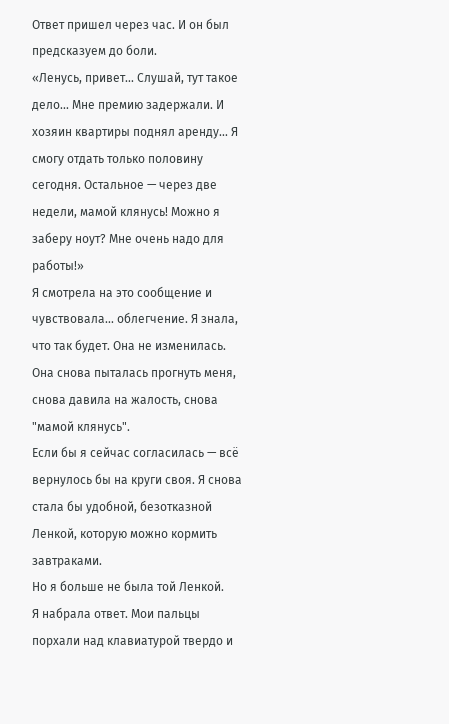Ответ пришел через час. И он был предсказуем до боли.
«Ленусь, привет... Слушай, тут такое дело... Мне премию задержали. И хозяин квартиры поднял аренду... Я смогу отдать только половину сегодня. Остальное — через две недели, мамой клянусь! Можно я заберу ноут? Мне очень надо для работы!»
Я смотрела на это сообщение и чувствовала... облегчение. Я знала, что так будет. Она не изменилась. Она снова пыталась прогнуть меня, снова давила на жалость, снова "мамой клянусь".
Если бы я сейчас согласилась — всё вернулось бы на круги своя. Я снова стала бы удобной, безотказной Ленкой, которую можно кормить завтраками.
Но я больше не была той Ленкой.
Я набрала ответ. Мои пальцы порхали над клавиатурой твердо и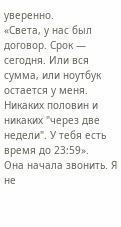уверенно.
«Света, у нас был договор. Срок — сегодня. Или вся сумма, или ноутбук остается у меня. Никаких половин и никаких "через две недели". У тебя есть время до 23:59».
Она начала звонить. Я не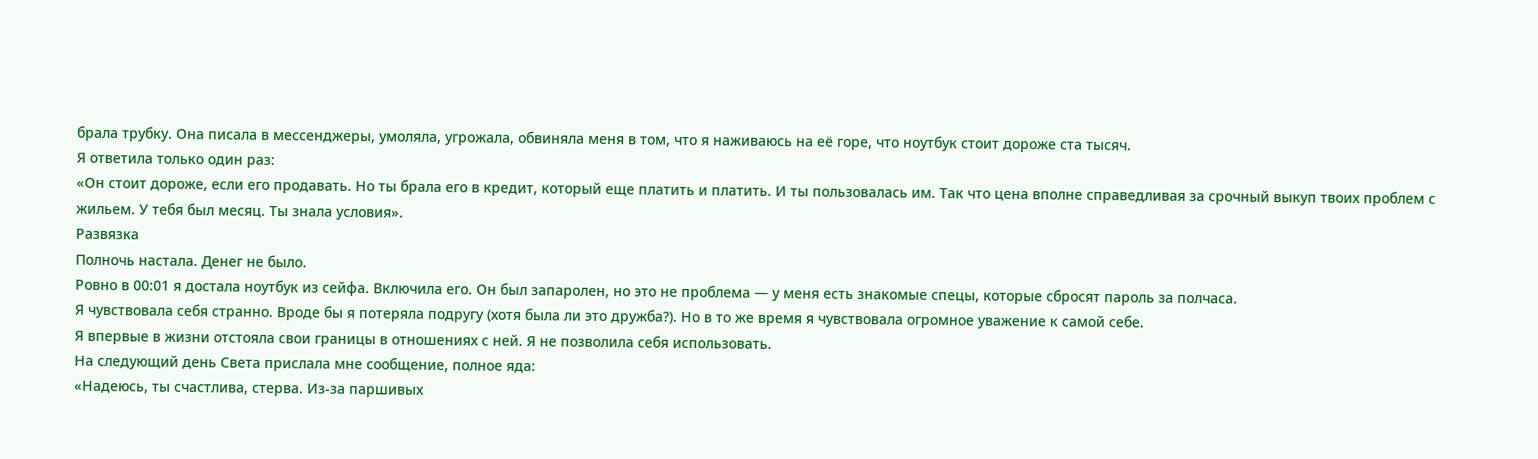брала трубку. Она писала в мессенджеры, умоляла, угрожала, обвиняла меня в том, что я наживаюсь на её горе, что ноутбук стоит дороже ста тысяч.
Я ответила только один раз:
«Он стоит дороже, если его продавать. Но ты брала его в кредит, который еще платить и платить. И ты пользовалась им. Так что цена вполне справедливая за срочный выкуп твоих проблем с жильем. У тебя был месяц. Ты знала условия».
Развязка
Полночь настала. Денег не было.
Ровно в 00:01 я достала ноутбук из сейфа. Включила его. Он был запаролен, но это не проблема — у меня есть знакомые спецы, которые сбросят пароль за полчаса.
Я чувствовала себя странно. Вроде бы я потеряла подругу (хотя была ли это дружба?). Но в то же время я чувствовала огромное уважение к самой себе.
Я впервые в жизни отстояла свои границы в отношениях с ней. Я не позволила себя использовать.
На следующий день Света прислала мне сообщение, полное яда:
«Надеюсь, ты счастлива, стерва. Из-за паршивых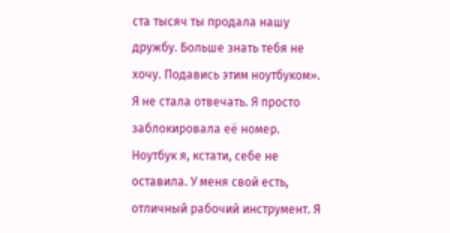ста тысяч ты продала нашу дружбу. Больше знать тебя не хочу. Подавись этим ноутбуком».
Я не стала отвечать. Я просто заблокировала её номер.
Ноутбук я, кстати, себе не оставила. У меня свой есть, отличный рабочий инструмент. Я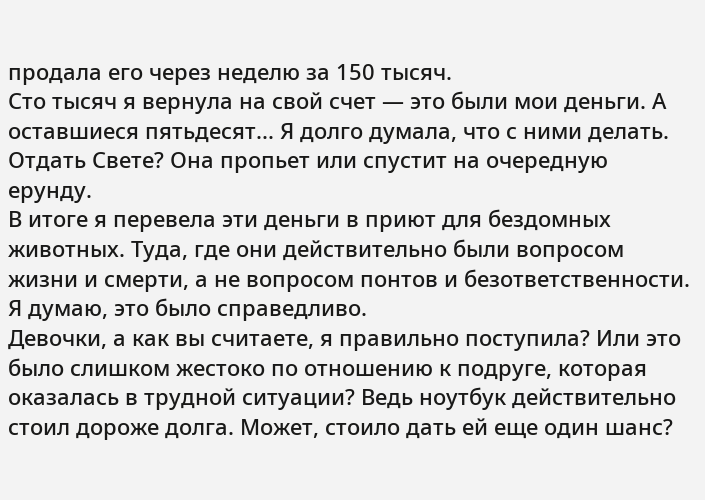продала его через неделю за 150 тысяч.
Сто тысяч я вернула на свой счет — это были мои деньги. А оставшиеся пятьдесят... Я долго думала, что с ними делать. Отдать Свете? Она пропьет или спустит на очередную ерунду.
В итоге я перевела эти деньги в приют для бездомных животных. Туда, где они действительно были вопросом жизни и смерти, а не вопросом понтов и безответственности.
Я думаю, это было справедливо.
Девочки, а как вы считаете, я правильно поступила? Или это было слишком жестоко по отношению к подруге, которая оказалась в трудной ситуации? Ведь ноутбук действительно стоил дороже долга. Может, стоило дать ей еще один шанс?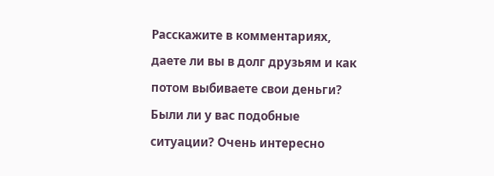Расскажите в комментариях, даете ли вы в долг друзьям и как потом выбиваете свои деньги? Были ли у вас подобные ситуации? Очень интересно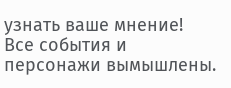узнать ваше мнение!
Все события и персонажи вымышлены.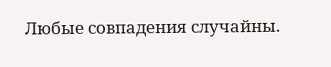Любые совпадения случайны.